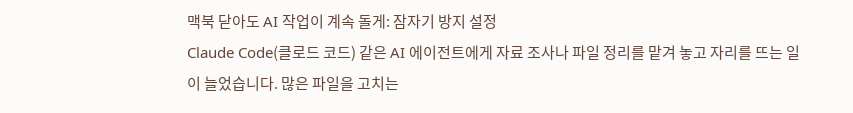맥북 닫아도 AI 작업이 계속 돌게: 잠자기 방지 설정
Claude Code(클로드 코드) 같은 AI 에이전트에게 자료 조사나 파일 정리를 맡겨 놓고 자리를 뜨는 일이 늘었습니다. 많은 파일을 고치는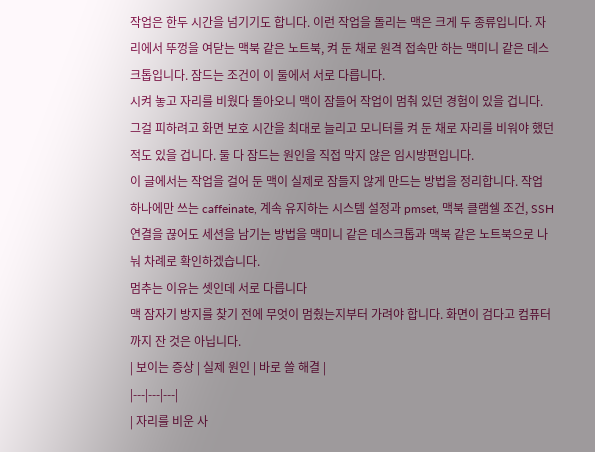작업은 한두 시간을 넘기기도 합니다. 이런 작업을 돌리는 맥은 크게 두 종류입니다. 자리에서 뚜껑을 여닫는 맥북 같은 노트북, 켜 둔 채로 원격 접속만 하는 맥미니 같은 데스크톱입니다. 잠드는 조건이 이 둘에서 서로 다릅니다.
시켜 놓고 자리를 비웠다 돌아오니 맥이 잠들어 작업이 멈춰 있던 경험이 있을 겁니다. 그걸 피하려고 화면 보호 시간을 최대로 늘리고 모니터를 켜 둔 채로 자리를 비워야 했던 적도 있을 겁니다. 둘 다 잠드는 원인을 직접 막지 않은 임시방편입니다.
이 글에서는 작업을 걸어 둔 맥이 실제로 잠들지 않게 만드는 방법을 정리합니다. 작업 하나에만 쓰는 caffeinate, 계속 유지하는 시스템 설정과 pmset, 맥북 클램쉘 조건, SSH 연결을 끊어도 세션을 남기는 방법을 맥미니 같은 데스크톱과 맥북 같은 노트북으로 나눠 차례로 확인하겠습니다.
멈추는 이유는 셋인데 서로 다릅니다
맥 잠자기 방지를 찾기 전에 무엇이 멈췄는지부터 가려야 합니다. 화면이 검다고 컴퓨터까지 잔 것은 아닙니다.
| 보이는 증상 | 실제 원인 | 바로 쓸 해결 |
|---|---|---|
| 자리를 비운 사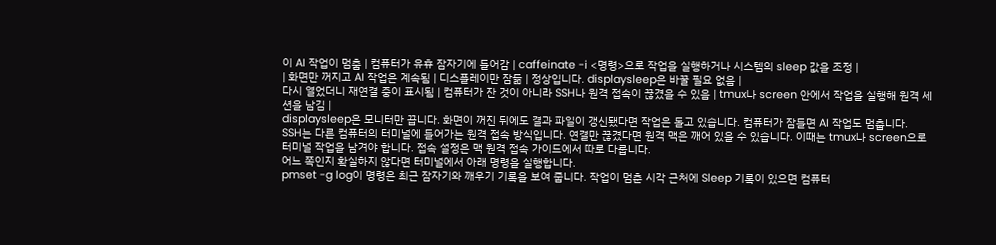이 AI 작업이 멈춤 | 컴퓨터가 유휴 잠자기에 들어감 | caffeinate -i <명령>으로 작업을 실행하거나 시스템의 sleep 값을 조정 |
| 화면만 꺼지고 AI 작업은 계속됨 | 디스플레이만 잠듦 | 정상입니다. displaysleep은 바꿀 필요 없음 |
다시 열었더니 재연결 중이 표시됨 | 컴퓨터가 잔 것이 아니라 SSH나 원격 접속이 끊겼을 수 있음 | tmux나 screen 안에서 작업을 실행해 원격 세션을 남김 |
displaysleep은 모니터만 끕니다. 화면이 꺼진 뒤에도 결과 파일이 갱신됐다면 작업은 돌고 있습니다. 컴퓨터가 잠들면 AI 작업도 멈춥니다.
SSH는 다른 컴퓨터의 터미널에 들어가는 원격 접속 방식입니다. 연결만 끊겼다면 원격 맥은 깨어 있을 수 있습니다. 이때는 tmux나 screen으로 터미널 작업을 남겨야 합니다. 접속 설정은 맥 원격 접속 가이드에서 따로 다룹니다.
어느 쪽인지 확실하지 않다면 터미널에서 아래 명령을 실행합니다.
pmset -g log이 명령은 최근 잠자기와 깨우기 기록을 보여 줍니다. 작업이 멈춘 시각 근처에 Sleep 기록이 있으면 컴퓨터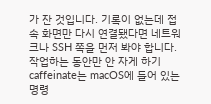가 잔 것입니다. 기록이 없는데 접속 화면만 다시 연결됐다면 네트워크나 SSH 쪽을 먼저 봐야 합니다.
작업하는 동안만 안 자게 하기
caffeinate는 macOS에 들어 있는 명령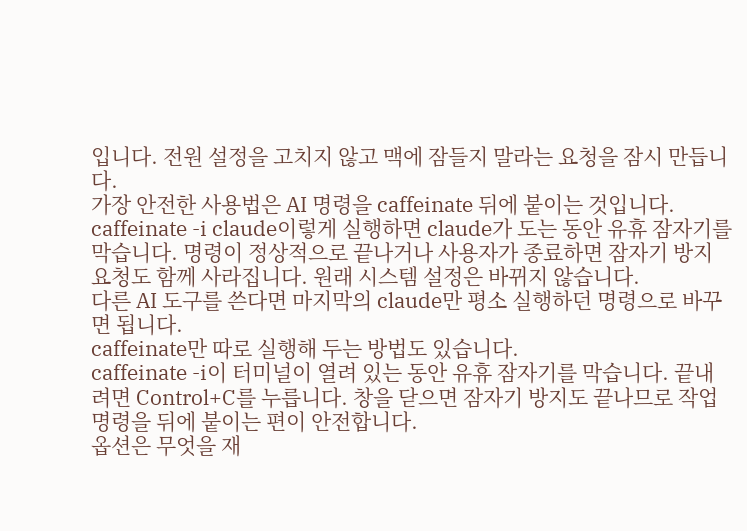입니다. 전원 설정을 고치지 않고 맥에 잠들지 말라는 요청을 잠시 만듭니다.
가장 안전한 사용법은 AI 명령을 caffeinate 뒤에 붙이는 것입니다.
caffeinate -i claude이렇게 실행하면 claude가 도는 동안 유휴 잠자기를 막습니다. 명령이 정상적으로 끝나거나 사용자가 종료하면 잠자기 방지 요청도 함께 사라집니다. 원래 시스템 설정은 바뀌지 않습니다.
다른 AI 도구를 쓴다면 마지막의 claude만 평소 실행하던 명령으로 바꾸면 됩니다.
caffeinate만 따로 실행해 두는 방법도 있습니다.
caffeinate -i이 터미널이 열려 있는 동안 유휴 잠자기를 막습니다. 끝내려면 Control+C를 누릅니다. 창을 닫으면 잠자기 방지도 끝나므로 작업 명령을 뒤에 붙이는 편이 안전합니다.
옵션은 무엇을 재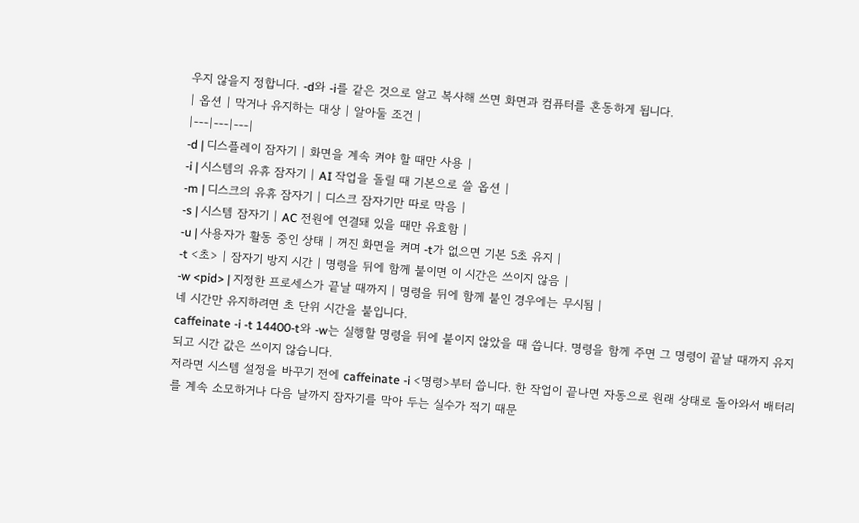우지 않을지 정합니다. -d와 -i를 같은 것으로 알고 복사해 쓰면 화면과 컴퓨터를 혼동하게 됩니다.
| 옵션 | 막거나 유지하는 대상 | 알아둘 조건 |
|---|---|---|
-d | 디스플레이 잠자기 | 화면을 계속 켜야 할 때만 사용 |
-i | 시스템의 유휴 잠자기 | AI 작업을 돌릴 때 기본으로 쓸 옵션 |
-m | 디스크의 유휴 잠자기 | 디스크 잠자기만 따로 막음 |
-s | 시스템 잠자기 | AC 전원에 연결돼 있을 때만 유효함 |
-u | 사용자가 활동 중인 상태 | 꺼진 화면을 켜며 -t가 없으면 기본 5초 유지 |
-t <초> | 잠자기 방지 시간 | 명령을 뒤에 함께 붙이면 이 시간은 쓰이지 않음 |
-w <pid> | 지정한 프로세스가 끝날 때까지 | 명령을 뒤에 함께 붙인 경우에는 무시됨 |
네 시간만 유지하려면 초 단위 시간을 붙입니다.
caffeinate -i -t 14400-t와 -w는 실행할 명령을 뒤에 붙이지 않았을 때 씁니다. 명령을 함께 주면 그 명령이 끝날 때까지 유지되고 시간 값은 쓰이지 않습니다.
저라면 시스템 설정을 바꾸기 전에 caffeinate -i <명령>부터 씁니다. 한 작업이 끝나면 자동으로 원래 상태로 돌아와서 배터리를 계속 소모하거나 다음 날까지 잠자기를 막아 두는 실수가 적기 때문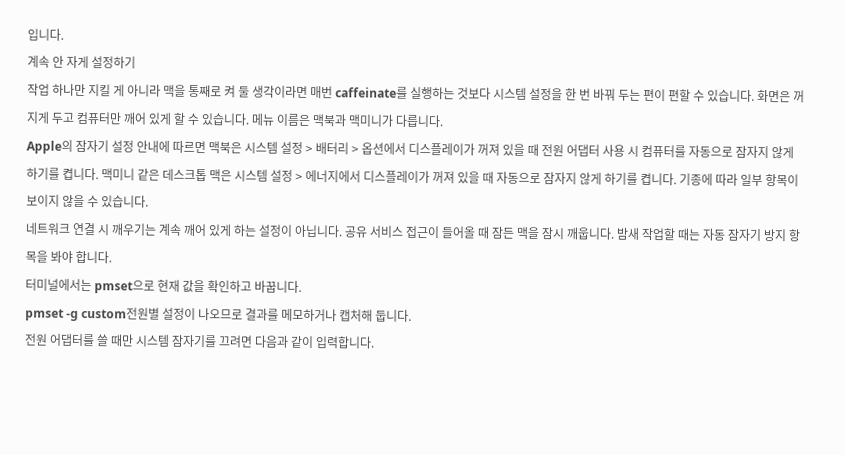입니다.
계속 안 자게 설정하기
작업 하나만 지킬 게 아니라 맥을 통째로 켜 둘 생각이라면 매번 caffeinate를 실행하는 것보다 시스템 설정을 한 번 바꿔 두는 편이 편할 수 있습니다. 화면은 꺼지게 두고 컴퓨터만 깨어 있게 할 수 있습니다. 메뉴 이름은 맥북과 맥미니가 다릅니다.
Apple의 잠자기 설정 안내에 따르면 맥북은 시스템 설정 > 배터리 > 옵션에서 디스플레이가 꺼져 있을 때 전원 어댑터 사용 시 컴퓨터를 자동으로 잠자지 않게 하기를 켭니다. 맥미니 같은 데스크톱 맥은 시스템 설정 > 에너지에서 디스플레이가 꺼져 있을 때 자동으로 잠자지 않게 하기를 켭니다. 기종에 따라 일부 항목이 보이지 않을 수 있습니다.
네트워크 연결 시 깨우기는 계속 깨어 있게 하는 설정이 아닙니다. 공유 서비스 접근이 들어올 때 잠든 맥을 잠시 깨웁니다. 밤새 작업할 때는 자동 잠자기 방지 항목을 봐야 합니다.
터미널에서는 pmset으로 현재 값을 확인하고 바꿉니다.
pmset -g custom전원별 설정이 나오므로 결과를 메모하거나 캡처해 둡니다.
전원 어댑터를 쓸 때만 시스템 잠자기를 끄려면 다음과 같이 입력합니다.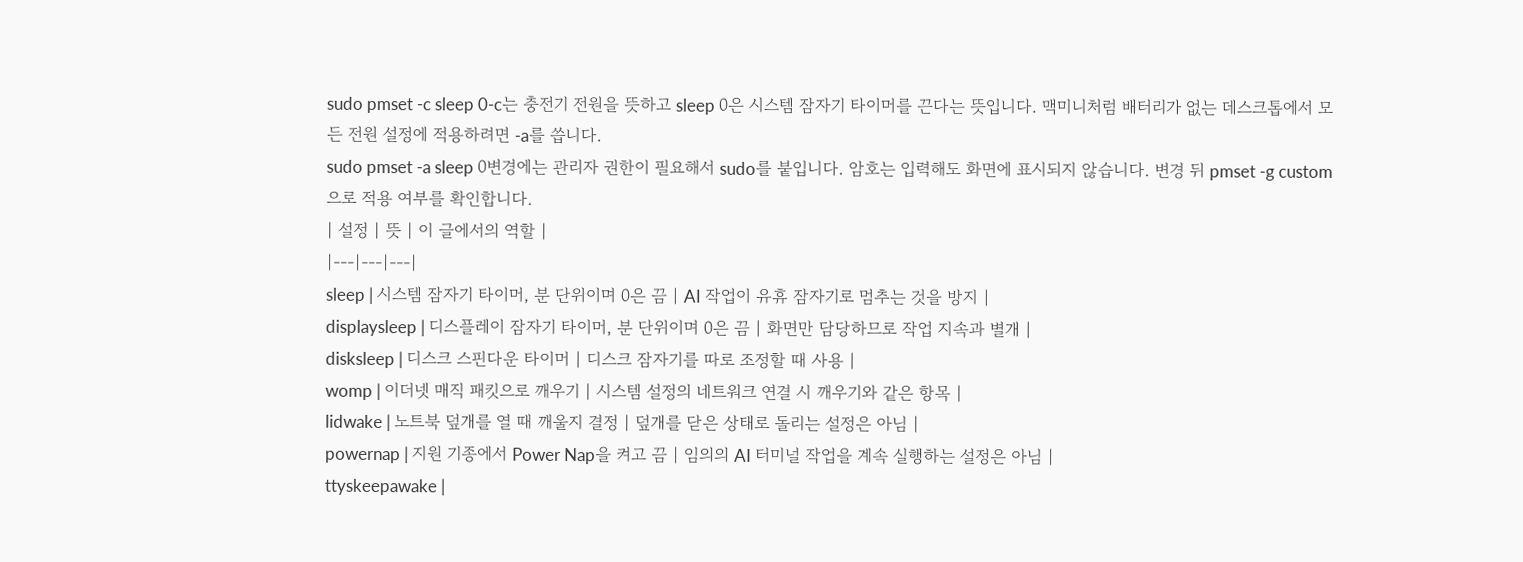sudo pmset -c sleep 0-c는 충전기 전원을 뜻하고 sleep 0은 시스템 잠자기 타이머를 끈다는 뜻입니다. 맥미니처럼 배터리가 없는 데스크톱에서 모든 전원 설정에 적용하려면 -a를 씁니다.
sudo pmset -a sleep 0변경에는 관리자 권한이 필요해서 sudo를 붙입니다. 암호는 입력해도 화면에 표시되지 않습니다. 변경 뒤 pmset -g custom으로 적용 여부를 확인합니다.
| 설정 | 뜻 | 이 글에서의 역할 |
|---|---|---|
sleep | 시스템 잠자기 타이머, 분 단위이며 0은 끔 | AI 작업이 유휴 잠자기로 멈추는 것을 방지 |
displaysleep | 디스플레이 잠자기 타이머, 분 단위이며 0은 끔 | 화면만 담당하므로 작업 지속과 별개 |
disksleep | 디스크 스핀다운 타이머 | 디스크 잠자기를 따로 조정할 때 사용 |
womp | 이더넷 매직 패킷으로 깨우기 | 시스템 설정의 네트워크 연결 시 깨우기와 같은 항목 |
lidwake | 노트북 덮개를 열 때 깨울지 결정 | 덮개를 닫은 상태로 돌리는 설정은 아님 |
powernap | 지원 기종에서 Power Nap을 켜고 끔 | 임의의 AI 터미널 작업을 계속 실행하는 설정은 아님 |
ttyskeepawake |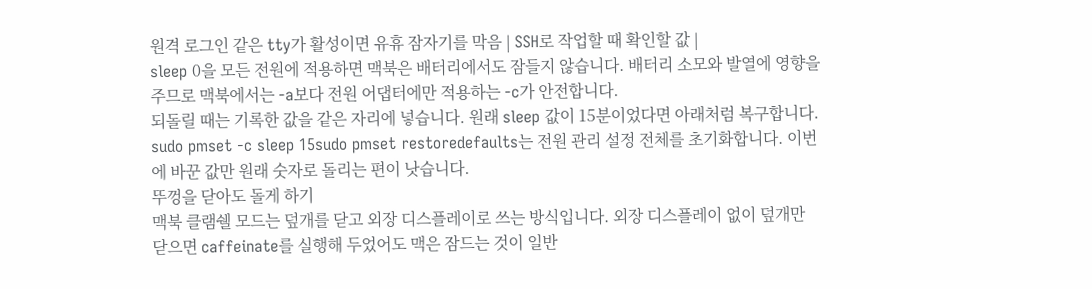원격 로그인 같은 tty가 활성이면 유휴 잠자기를 막음 | SSH로 작업할 때 확인할 값 |
sleep 0을 모든 전원에 적용하면 맥북은 배터리에서도 잠들지 않습니다. 배터리 소모와 발열에 영향을 주므로 맥북에서는 -a보다 전원 어댑터에만 적용하는 -c가 안전합니다.
되돌릴 때는 기록한 값을 같은 자리에 넣습니다. 원래 sleep 값이 15분이었다면 아래처럼 복구합니다.
sudo pmset -c sleep 15sudo pmset restoredefaults는 전원 관리 설정 전체를 초기화합니다. 이번에 바꾼 값만 원래 숫자로 돌리는 편이 낫습니다.
뚜껑을 닫아도 돌게 하기
맥북 클램쉘 모드는 덮개를 닫고 외장 디스플레이로 쓰는 방식입니다. 외장 디스플레이 없이 덮개만 닫으면 caffeinate를 실행해 두었어도 맥은 잠드는 것이 일반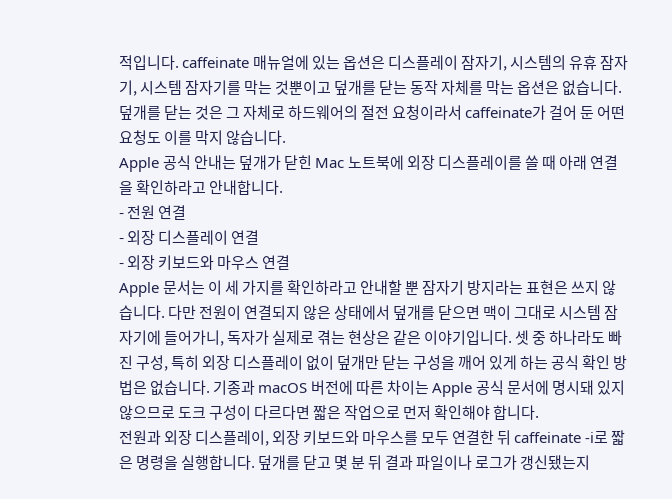적입니다. caffeinate 매뉴얼에 있는 옵션은 디스플레이 잠자기, 시스템의 유휴 잠자기, 시스템 잠자기를 막는 것뿐이고 덮개를 닫는 동작 자체를 막는 옵션은 없습니다. 덮개를 닫는 것은 그 자체로 하드웨어의 절전 요청이라서 caffeinate가 걸어 둔 어떤 요청도 이를 막지 않습니다.
Apple 공식 안내는 덮개가 닫힌 Mac 노트북에 외장 디스플레이를 쓸 때 아래 연결을 확인하라고 안내합니다.
- 전원 연결
- 외장 디스플레이 연결
- 외장 키보드와 마우스 연결
Apple 문서는 이 세 가지를 확인하라고 안내할 뿐 잠자기 방지라는 표현은 쓰지 않습니다. 다만 전원이 연결되지 않은 상태에서 덮개를 닫으면 맥이 그대로 시스템 잠자기에 들어가니, 독자가 실제로 겪는 현상은 같은 이야기입니다. 셋 중 하나라도 빠진 구성, 특히 외장 디스플레이 없이 덮개만 닫는 구성을 깨어 있게 하는 공식 확인 방법은 없습니다. 기종과 macOS 버전에 따른 차이는 Apple 공식 문서에 명시돼 있지 않으므로 도크 구성이 다르다면 짧은 작업으로 먼저 확인해야 합니다.
전원과 외장 디스플레이, 외장 키보드와 마우스를 모두 연결한 뒤 caffeinate -i로 짧은 명령을 실행합니다. 덮개를 닫고 몇 분 뒤 결과 파일이나 로그가 갱신됐는지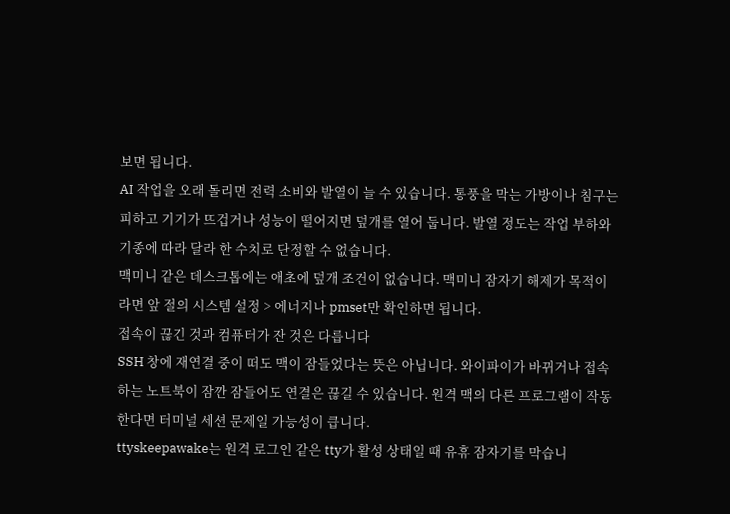보면 됩니다.
AI 작업을 오래 돌리면 전력 소비와 발열이 늘 수 있습니다. 통풍을 막는 가방이나 침구는 피하고 기기가 뜨겁거나 성능이 떨어지면 덮개를 열어 둡니다. 발열 정도는 작업 부하와 기종에 따라 달라 한 수치로 단정할 수 없습니다.
맥미니 같은 데스크톱에는 애초에 덮개 조건이 없습니다. 맥미니 잠자기 해제가 목적이라면 앞 절의 시스템 설정 > 에너지나 pmset만 확인하면 됩니다.
접속이 끊긴 것과 컴퓨터가 잔 것은 다릅니다
SSH 창에 재연결 중이 떠도 맥이 잠들었다는 뜻은 아닙니다. 와이파이가 바뀌거나 접속하는 노트북이 잠깐 잠들어도 연결은 끊길 수 있습니다. 원격 맥의 다른 프로그램이 작동한다면 터미널 세션 문제일 가능성이 큽니다.
ttyskeepawake는 원격 로그인 같은 tty가 활성 상태일 때 유휴 잠자기를 막습니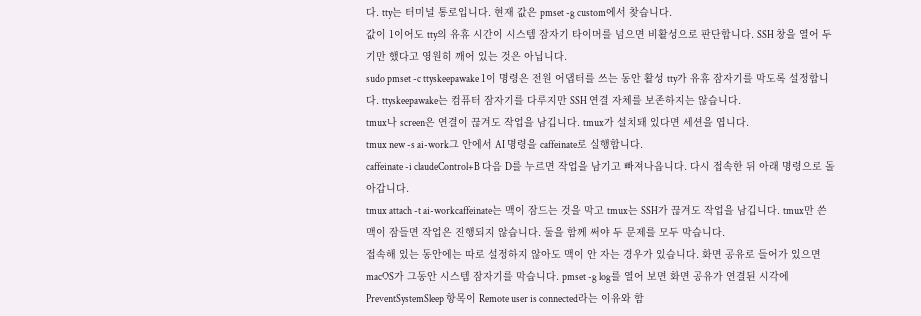다. tty는 터미널 통로입니다. 현재 값은 pmset -g custom에서 찾습니다.
값이 1이어도 tty의 유휴 시간이 시스템 잠자기 타이머를 넘으면 비활성으로 판단합니다. SSH 창을 열어 두기만 했다고 영원히 깨어 있는 것은 아닙니다.
sudo pmset -c ttyskeepawake 1이 명령은 전원 어댑터를 쓰는 동안 활성 tty가 유휴 잠자기를 막도록 설정합니다. ttyskeepawake는 컴퓨터 잠자기를 다루지만 SSH 연결 자체를 보존하지는 않습니다.
tmux나 screen은 연결이 끊겨도 작업을 남깁니다. tmux가 설치돼 있다면 세션을 엽니다.
tmux new -s ai-work그 안에서 AI 명령을 caffeinate로 실행합니다.
caffeinate -i claudeControl+B 다음 D를 누르면 작업을 남기고 빠져나옵니다. 다시 접속한 뒤 아래 명령으로 돌아갑니다.
tmux attach -t ai-workcaffeinate는 맥이 잠드는 것을 막고 tmux는 SSH가 끊겨도 작업을 남깁니다. tmux만 쓴 맥이 잠들면 작업은 진행되지 않습니다. 둘을 함께 써야 두 문제를 모두 막습니다.
접속해 있는 동안에는 따로 설정하지 않아도 맥이 안 자는 경우가 있습니다. 화면 공유로 들어가 있으면 macOS가 그동안 시스템 잠자기를 막습니다. pmset -g log를 열어 보면 화면 공유가 연결된 시각에 PreventSystemSleep 항목이 Remote user is connected라는 이유와 함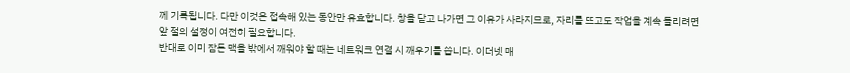께 기록됩니다. 다만 이것은 접속해 있는 동안만 유효합니다. 창을 닫고 나가면 그 이유가 사라지므로, 자리를 뜨고도 작업을 계속 돌리려면 앞 절의 설정이 여전히 필요합니다.
반대로 이미 잠든 맥을 밖에서 깨워야 할 때는 네트워크 연결 시 깨우기를 씁니다. 이더넷 매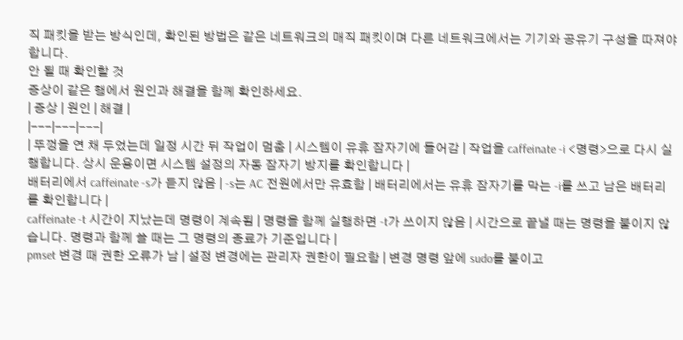직 패킷을 받는 방식인데, 확인된 방법은 같은 네트워크의 매직 패킷이며 다른 네트워크에서는 기기와 공유기 구성을 따져야 합니다.
안 될 때 확인할 것
증상이 같은 행에서 원인과 해결을 함께 확인하세요.
| 증상 | 원인 | 해결 |
|---|---|---|
| 뚜껑을 연 채 두었는데 일정 시간 뒤 작업이 멈춤 | 시스템이 유휴 잠자기에 들어감 | 작업을 caffeinate -i <명령>으로 다시 실행합니다. 상시 운용이면 시스템 설정의 자동 잠자기 방지를 확인합니다 |
배터리에서 caffeinate -s가 듣지 않음 | -s는 AC 전원에서만 유효함 | 배터리에서는 유휴 잠자기를 막는 -i를 쓰고 남은 배터리를 확인합니다 |
caffeinate -t 시간이 지났는데 명령이 계속됨 | 명령을 함께 실행하면 -t가 쓰이지 않음 | 시간으로 끝낼 때는 명령을 붙이지 않습니다. 명령과 함께 쓸 때는 그 명령의 종료가 기준입니다 |
pmset 변경 때 권한 오류가 남 | 설정 변경에는 관리자 권한이 필요함 | 변경 명령 앞에 sudo를 붙이고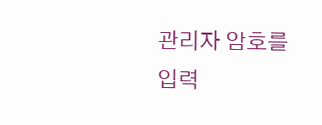관리자 암호를 입력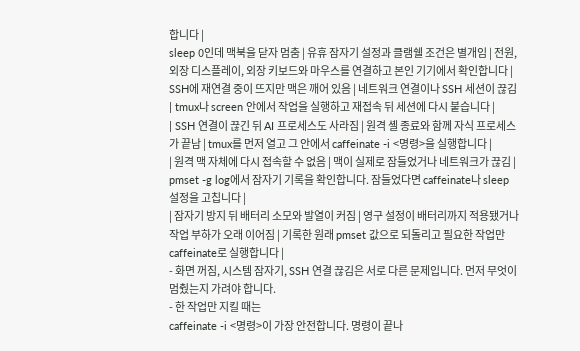합니다 |
sleep 0인데 맥북을 닫자 멈춤 | 유휴 잠자기 설정과 클램쉘 조건은 별개임 | 전원, 외장 디스플레이, 외장 키보드와 마우스를 연결하고 본인 기기에서 확인합니다 |
SSH에 재연결 중이 뜨지만 맥은 깨어 있음 | 네트워크 연결이나 SSH 세션이 끊김 | tmux나 screen 안에서 작업을 실행하고 재접속 뒤 세션에 다시 붙습니다 |
| SSH 연결이 끊긴 뒤 AI 프로세스도 사라짐 | 원격 셸 종료와 함께 자식 프로세스가 끝남 | tmux를 먼저 열고 그 안에서 caffeinate -i <명령>을 실행합니다 |
| 원격 맥 자체에 다시 접속할 수 없음 | 맥이 실제로 잠들었거나 네트워크가 끊김 | pmset -g log에서 잠자기 기록을 확인합니다. 잠들었다면 caffeinate나 sleep 설정을 고칩니다 |
| 잠자기 방지 뒤 배터리 소모와 발열이 커짐 | 영구 설정이 배터리까지 적용됐거나 작업 부하가 오래 이어짐 | 기록한 원래 pmset 값으로 되돌리고 필요한 작업만 caffeinate로 실행합니다 |
- 화면 꺼짐, 시스템 잠자기, SSH 연결 끊김은 서로 다른 문제입니다. 먼저 무엇이 멈췄는지 가려야 합니다.
- 한 작업만 지킬 때는
caffeinate -i <명령>이 가장 안전합니다. 명령이 끝나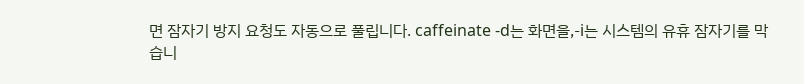면 잠자기 방지 요청도 자동으로 풀립니다. caffeinate -d는 화면을,-i는 시스템의 유휴 잠자기를 막습니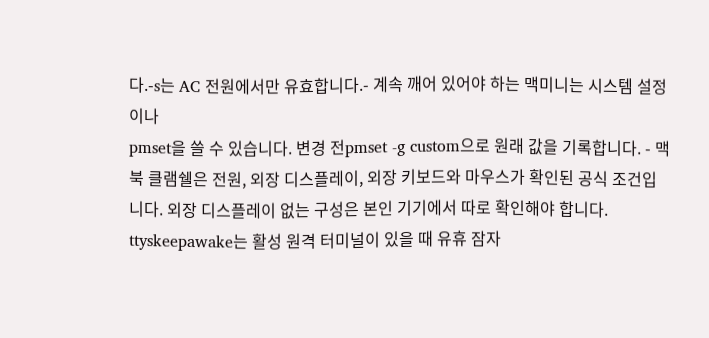다.-s는 AC 전원에서만 유효합니다.- 계속 깨어 있어야 하는 맥미니는 시스템 설정이나
pmset을 쓸 수 있습니다. 변경 전pmset -g custom으로 원래 값을 기록합니다. - 맥북 클램쉘은 전원, 외장 디스플레이, 외장 키보드와 마우스가 확인된 공식 조건입니다. 외장 디스플레이 없는 구성은 본인 기기에서 따로 확인해야 합니다.
ttyskeepawake는 활성 원격 터미널이 있을 때 유휴 잠자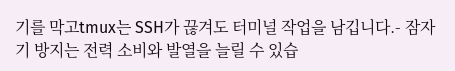기를 막고tmux는 SSH가 끊겨도 터미널 작업을 남깁니다.- 잠자기 방지는 전력 소비와 발열을 늘릴 수 있습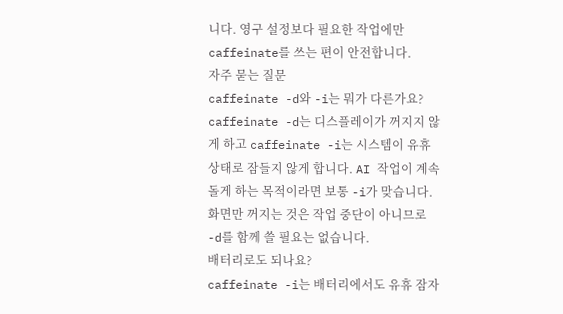니다. 영구 설정보다 필요한 작업에만
caffeinate를 쓰는 편이 안전합니다.
자주 묻는 질문
caffeinate -d와 -i는 뭐가 다른가요?
caffeinate -d는 디스플레이가 꺼지지 않게 하고 caffeinate -i는 시스템이 유휴 상태로 잠들지 않게 합니다. AI 작업이 계속 돌게 하는 목적이라면 보통 -i가 맞습니다. 화면만 꺼지는 것은 작업 중단이 아니므로 -d를 함께 쓸 필요는 없습니다.
배터리로도 되나요?
caffeinate -i는 배터리에서도 유휴 잠자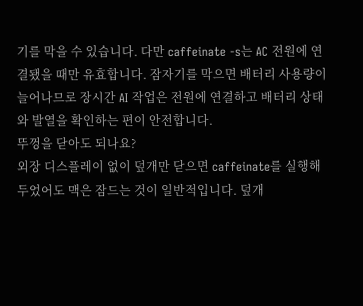기를 막을 수 있습니다. 다만 caffeinate -s는 AC 전원에 연결됐을 때만 유효합니다. 잠자기를 막으면 배터리 사용량이 늘어나므로 장시간 AI 작업은 전원에 연결하고 배터리 상태와 발열을 확인하는 편이 안전합니다.
뚜껑을 닫아도 되나요?
외장 디스플레이 없이 덮개만 닫으면 caffeinate를 실행해 두었어도 맥은 잠드는 것이 일반적입니다. 덮개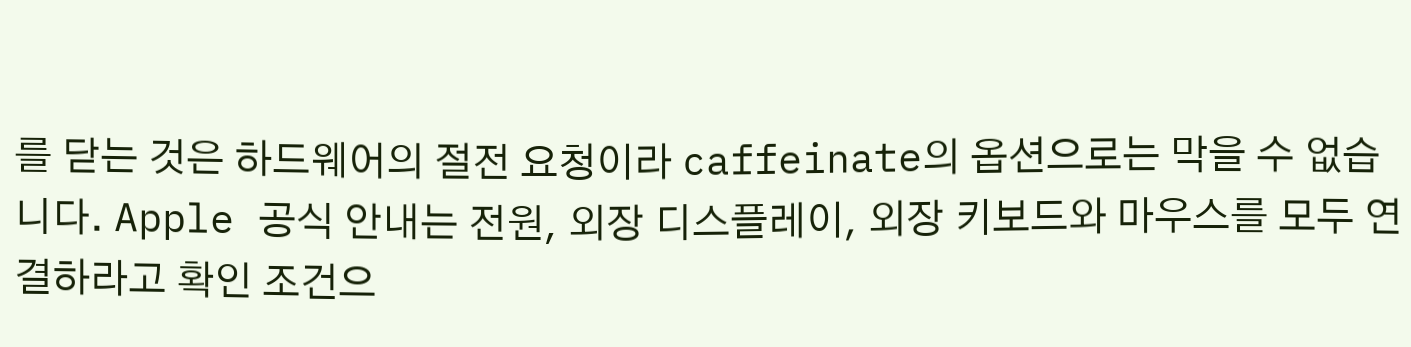를 닫는 것은 하드웨어의 절전 요청이라 caffeinate의 옵션으로는 막을 수 없습니다. Apple 공식 안내는 전원, 외장 디스플레이, 외장 키보드와 마우스를 모두 연결하라고 확인 조건으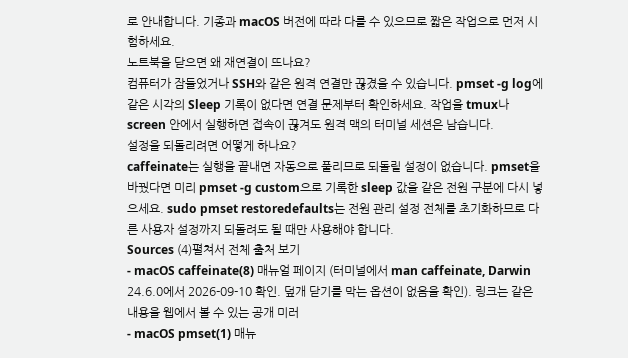로 안내합니다. 기종과 macOS 버전에 따라 다를 수 있으므로 짧은 작업으로 먼저 시험하세요.
노트북을 닫으면 왜 재연결이 뜨나요?
컴퓨터가 잠들었거나 SSH와 같은 원격 연결만 끊겼을 수 있습니다. pmset -g log에 같은 시각의 Sleep 기록이 없다면 연결 문제부터 확인하세요. 작업을 tmux나 screen 안에서 실행하면 접속이 끊겨도 원격 맥의 터미널 세션은 남습니다.
설정을 되돌리려면 어떻게 하나요?
caffeinate는 실행을 끝내면 자동으로 풀리므로 되돌릴 설정이 없습니다. pmset을 바꿨다면 미리 pmset -g custom으로 기록한 sleep 값을 같은 전원 구분에 다시 넣으세요. sudo pmset restoredefaults는 전원 관리 설정 전체를 초기화하므로 다른 사용자 설정까지 되돌려도 될 때만 사용해야 합니다.
Sources (4)펼쳐서 전체 출처 보기
- macOS caffeinate(8) 매뉴얼 페이지 (터미널에서 man caffeinate, Darwin 24.6.0에서 2026-09-10 확인. 덮개 닫기를 막는 옵션이 없음을 확인). 링크는 같은 내용을 웹에서 볼 수 있는 공개 미러
- macOS pmset(1) 매뉴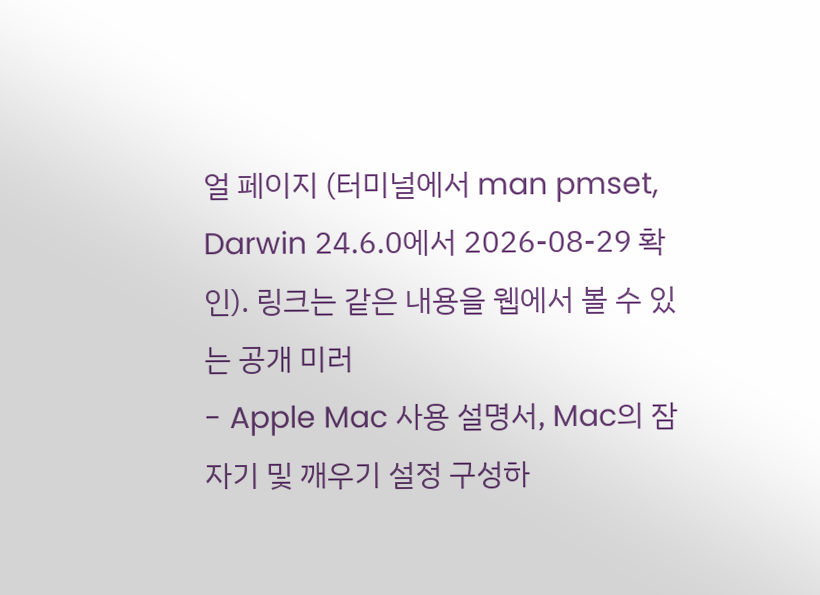얼 페이지 (터미널에서 man pmset, Darwin 24.6.0에서 2026-08-29 확인). 링크는 같은 내용을 웹에서 볼 수 있는 공개 미러
- Apple Mac 사용 설명서, Mac의 잠자기 및 깨우기 설정 구성하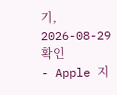기, 2026-08-29 확인
- Apple 지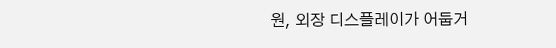원, 외장 디스플레이가 어둡거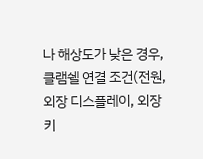나 해상도가 낮은 경우, 클램쉘 연결 조건(전원, 외장 디스플레이, 외장 키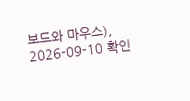보드와 마우스), 2026-09-10 확인